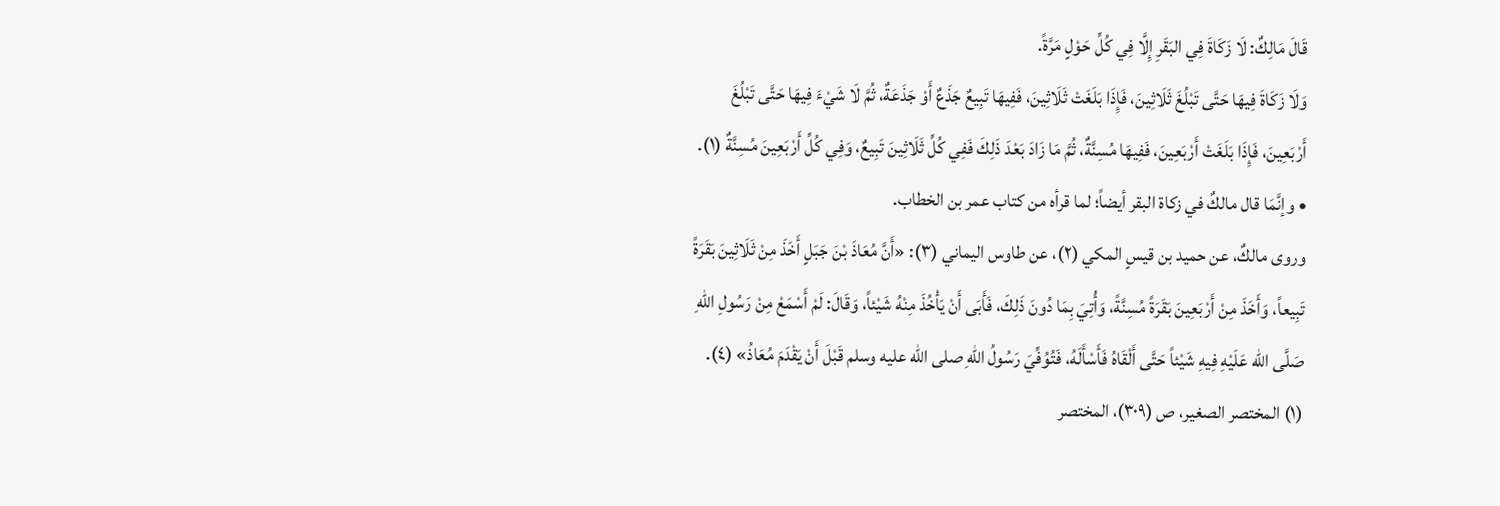قَالَ مَالِكٌ: لَا زَكَاةَ فِي البَقَرِ إِلَّا فِي كُلِّ حَوْلٍ مَرَّةً.
وَلَا زَكَاةَ فِيهَا حَتَّى تَبْلُغَ ثَلَاثِينَ، فَإِذَا بَلَغَتْ ثَلَاثِينَ، فَفِيهَا تَبِيعٌ جَذَعٌ أَوْ جَذَعَةٌ، ثُمَّ لَا شَيْءَ فِيهَا حَتَّى تَبْلُغَ أَرْبَعِينَ، فَإِذَا بَلَغَتْ أَرْبَعِينَ، فَفِيهَا مُسِنَّةٌ، ثُمَّ مَا زَادَ بَعْدَ ذَلِكَ فَفِي كُلِّ ثَلَاثِينَ تَبِيعٌ، وَفِي كُلِّ أَرْبَعِينَ مُسِنَّةٌ (١).
• وإنَّمَا قال مالكٌ في زكاة البقر أيضاً؛ لما قرأه من كتاب عمر بن الخطاب.
وروى مالكٌ، عن حميد بن قيسٍ المكي (٢)، عن طاوس اليماني (٣): «أَنَّ مُعَاذَ بْنَ جَبَلٍ أَخَذَ مِنْ ثَلَاثِينَ بَقَرَةً تَبِيعاً، وَأَخَذَ مِنْ أَرْبَعِينَ بَقَرَةً مُسِنَّةً، وَأُتِيَ بِمَا دُونَ ذَلِكَ، فَأَبَى أَنْ يَأْخُذَ مِنْهُ شَيْئاً، وَقَالَ: لَمْ أَسْمَعْ مِنْ رَسُولِ اللهِ صَلَّى الله عَلَيْهِ فِيهِ شَيْئاً حَتَّى أَلْقَاهُ فَأَسْأَلَهُ، فَتُوُفِّيَ رَسُولُ اللهِ صلى الله عليه وسلم قَبْلَ أَنْ يَقْدَمَ مُعَاذُ» (٤).
(١) المختصر الصغير، ص (٣٠٩)، المختصر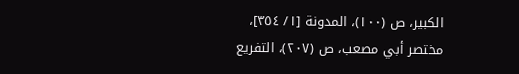الكبير، ص (١٠٠)، المدونة [١/ ٣٥٤]، مختصر أبي مصعب، ص (٢٠٧)، التفريع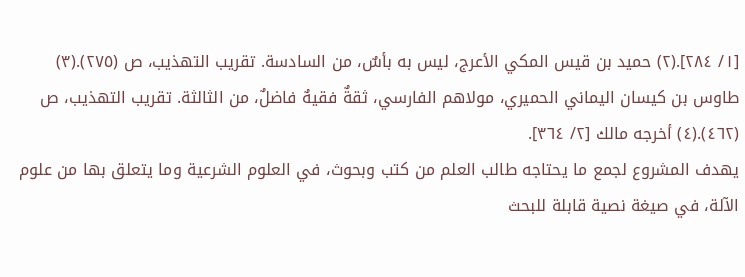[١/ ٢٨٤].(٢) حميد بن قيس المكي الأعرج، ليس به بأسٌ، من السادسة. تقريب التهذيب، ص (٢٧٥).(٣) طاوس بن كيسان اليماني الحميري، مولاهم الفارسي، ثقةٌ فقيهٌ فاضلٌ، من الثالثة. تقريب التهذيب، ص (٤٦٢).(٤) أخرجه مالك [٢/ ٣٦٤].
يهدف المشروع لجمع ما يحتاجه طالب العلم من كتب وبحوث، في العلوم الشرعية وما يتعلق بها من علوم الآلة، في صيغة نصية قابلة للبحث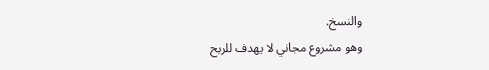والنسخ.
وهو مشروع مجاني لا يهدف للربح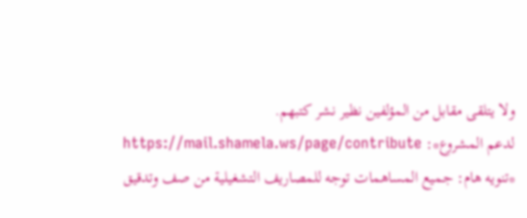ولا يتلقى مقابل من المؤلفين نظير نشر كتبهم.
لدعم المشروع*: https://mail.shamela.ws/page/contribute
*تنويه هام: جميع المساهمات توجه للمصاريف التشغيلية من صف وتدقيق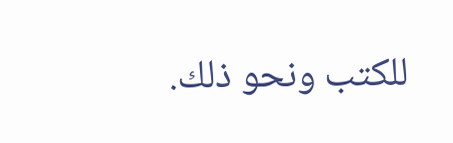للكتب ونحو ذلك.